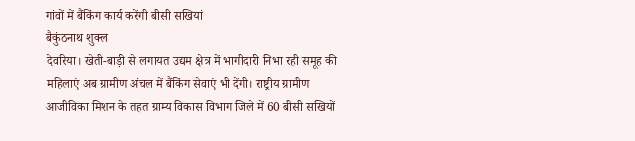गांवों में बैंकिंग कार्य करेंगी बीसी सखियां
बैकुंठनाथ शुक्ल
देवरिया। खेती-बाड़ी से लगायत उद्यम क्षेत्र में भागीदारी निभा रही समूह की महिलाएं अब ग्रामीण अंचल में बैंकिंग सेवाएं भी देंगी। राष्ट्रीय ग्रामीण आजीविका मिशन के तहत ग्राम्य विकास विभाग जिले में 60 बीसी सखियों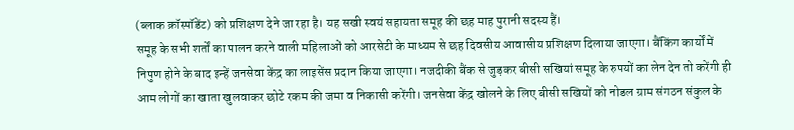(ब्लाक क्रॉस्पॉडेंट) को प्रशिक्षण देने जा रहा है। यह सखी स्वयं सहायता समूह की छह माह पुरानी सदस्य हैं।
समूह के सभी शर्तों का पालन करने वाली महिलाओं को आरसेटी के माध्यम से छह दिवसीय आवासीय प्रशिक्षण दिलाया जाएगा। बैंकिंग कार्यों में निपुण होने के बाद इन्हें जनसेवा केंद्र का लाइसेंस प्रदान किया जाएगा। नजदीकी बैंक से जुड़कर बीसी सखियां समूह के रुपयों का लेन देन तो करेंगी ही आम लोगों का खाता खुलवाकर छोटे रकम की जमा व निकासी करेंगी। जनसेवा केंद्र खोलने के लिए बीसी सखियों को नोडल ग्राम संगठन संकुल के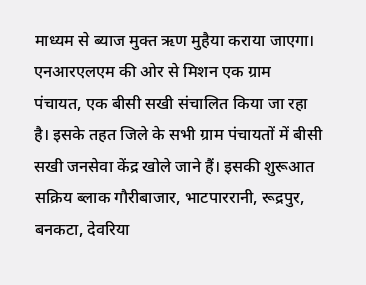माध्यम से ब्याज मुक्त ऋण मुहैया कराया जाएगा। एनआरएलएम की ओर से मिशन एक ग्राम पंचायत, एक बीसी सखी संचालित किया जा रहा है। इसके तहत जिले के सभी ग्राम पंचायतों में बीसी सखी जनसेवा केंद्र खोले जाने हैं। इसकी शुरूआत सक्रिय ब्लाक गौरीबाजार, भाटपाररानी, रूद्रपुर, बनकटा, देवरिया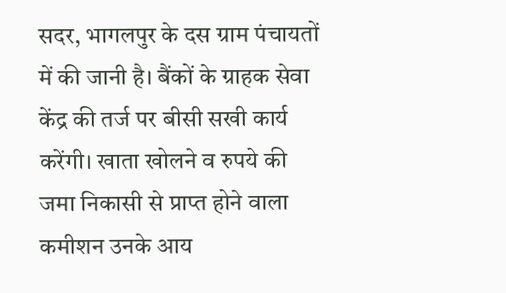सदर, भागलपुर के दस ग्राम पंचायतों में की जानी है। बैंकों के ग्राहक सेवा केंद्र की तर्ज पर बीसी सखी कार्य करेंगी। खाता खोलने व रुपये की जमा निकासी से प्राप्त होने वाला कमीशन उनके आय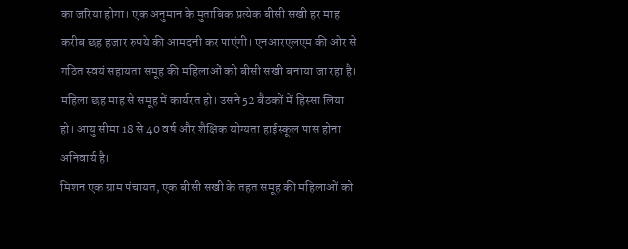का जरिया होगा। एक अनुमान के मुताबिक प्रत्येक बीसी सखी हर माह करीब छह हजार रुपये की आमदनी कर पाएंगी। एनआरएलएम की ओर से गठित स्वयं सहायता समूह की महिलाओं को बीसी सखी बनाया जा रहा है। महिला छह माह से समूह में कार्यरत हो। उसने 52 बैठकों में हिस्सा लिया हो। आयु सीमा 18 से 40 वर्ष और शैक्षिक योग्यता हाईस्कूल पास होना अनिवार्य है।
मिशन एक ग्राम पंचायत, एक बीसी सखी के तहत समूह की महिलाओं को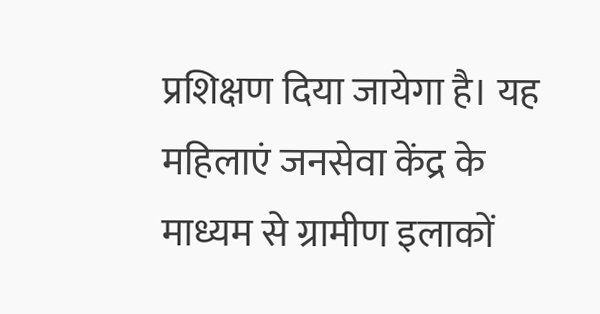प्रशिक्षण दिया जायेगा है। यह महिलाएं जनसेवा केंद्र के माध्यम से ग्रामीण इलाकों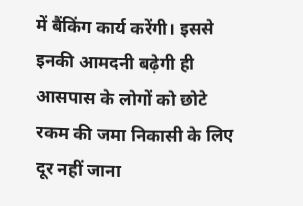में बैंकिंग कार्य करेंगी। इससे इनकी आमदनी बढ़ेगी ही आसपास के लोगों को छोटे रकम की जमा निकासी के लिए दूर नहीं जाना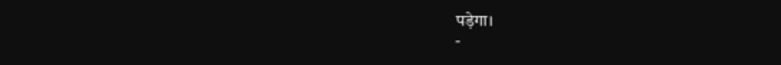पड़ेगा।
-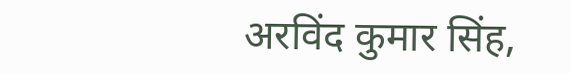अरविंद कुमार सिंह,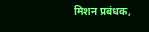मिशन प्रबंधक,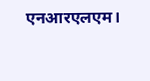एनआरएलएम।